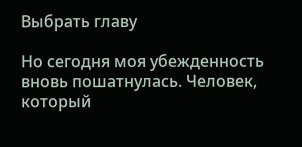Выбрать главу

Но сегодня моя убежденность вновь пошатнулась. Человек, который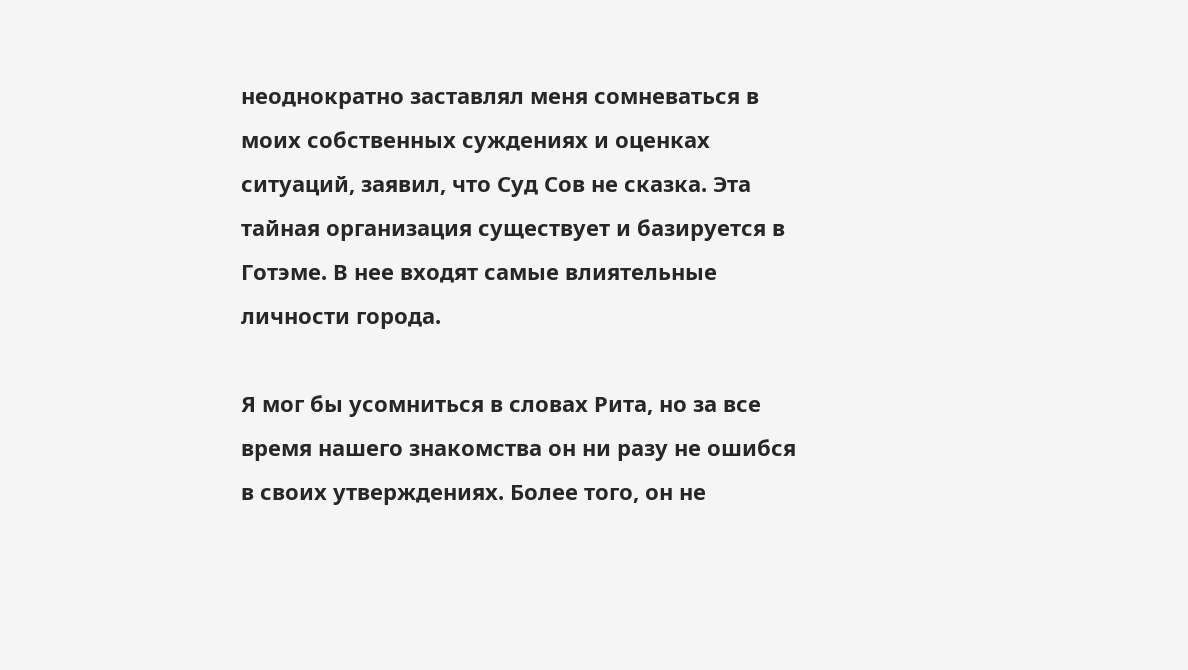неоднократно заставлял меня сомневаться в моих собственных суждениях и оценках ситуаций, заявил, что Суд Сов не сказка. Эта тайная организация существует и базируется в Готэме. В нее входят самые влиятельные личности города.

Я мог бы усомниться в словах Рита, но за все время нашего знакомства он ни разу не ошибся в своих утверждениях. Более того, он не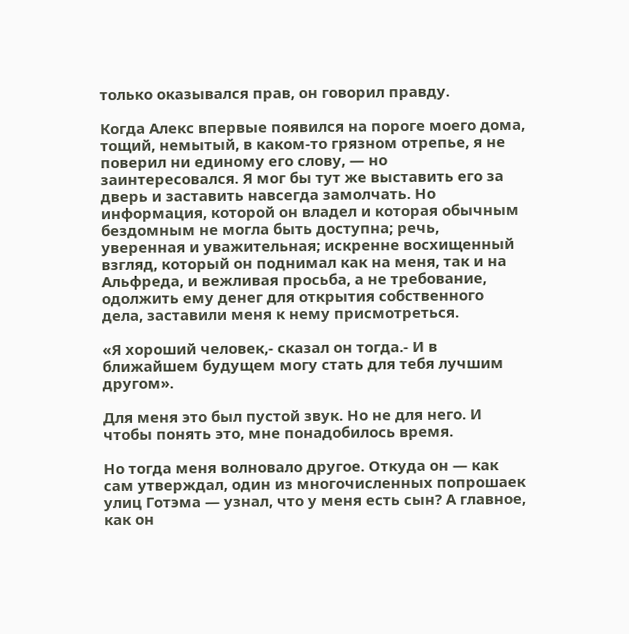только оказывался прав, он говорил правду.

Когда Алекс впервые появился на пороге моего дома, тощий, немытый, в каком-то грязном отрепье, я не поверил ни единому его слову, — но заинтересовался. Я мог бы тут же выставить его за дверь и заставить навсегда замолчать. Но информация, которой он владел и которая обычным бездомным не могла быть доступна; речь, уверенная и уважительная; искренне восхищенный взгляд, который он поднимал как на меня, так и на Альфреда, и вежливая просьба, а не требование, одолжить ему денег для открытия собственного дела, заставили меня к нему присмотреться.

«Я хороший человек,- сказал он тогда.- И в ближайшем будущем могу стать для тебя лучшим другом».

Для меня это был пустой звук. Но не для него. И чтобы понять это, мне понадобилось время.

Но тогда меня волновало другое. Откуда он — как сам утверждал, один из многочисленных попрошаек улиц Готэма — узнал, что у меня есть сын? А главное, как он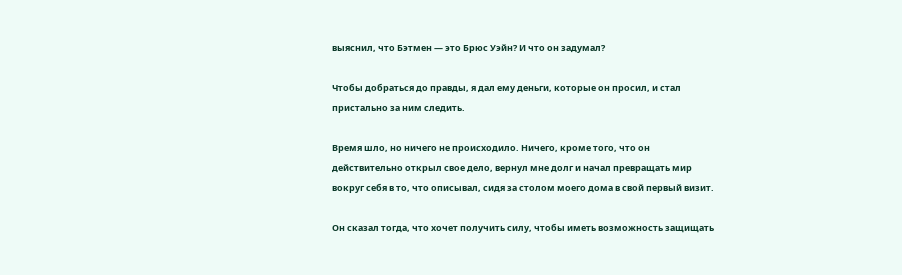выяснил, что Бэтмен — это Брюс Уэйн? И что он задумал?

Чтобы добраться до правды, я дал ему деньги, которые он просил, и стал пристально за ним следить.

Время шло, но ничего не происходило. Ничего, кроме того, что он действительно открыл свое дело, вернул мне долг и начал превращать мир вокруг себя в то, что описывал, сидя за столом моего дома в свой первый визит.

Он сказал тогда, что хочет получить силу, чтобы иметь возможность защищать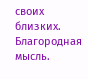своих близких. Благородная мысль.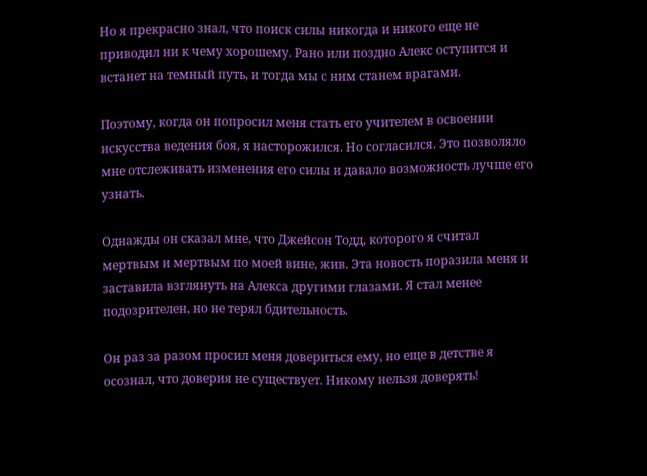Но я прекрасно знал, что поиск силы никогда и никого еще не приводил ни к чему хорошему. Рано или поздно Алекс оступится и встанет на темный путь, и тогда мы с ним станем врагами.

Поэтому, когда он попросил меня стать его учителем в освоении искусства ведения боя, я насторожился. Но согласился. Это позволяло мне отслеживать изменения его силы и давало возможность лучше его узнать.

Однажды он сказал мне, что Джейсон Тодд, которого я считал мертвым и мертвым по моей вине, жив. Эта новость поразила меня и заставила взглянуть на Алекса другими глазами. Я стал менее подозрителен, но не терял бдительность.

Он раз за разом просил меня довериться ему, но еще в детстве я осознал, что доверия не существует. Никому нельзя доверять!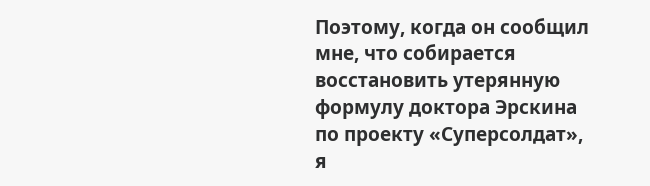Поэтому, когда он сообщил мне, что собирается восстановить утерянную формулу доктора Эрскина по проекту «Суперсолдат», я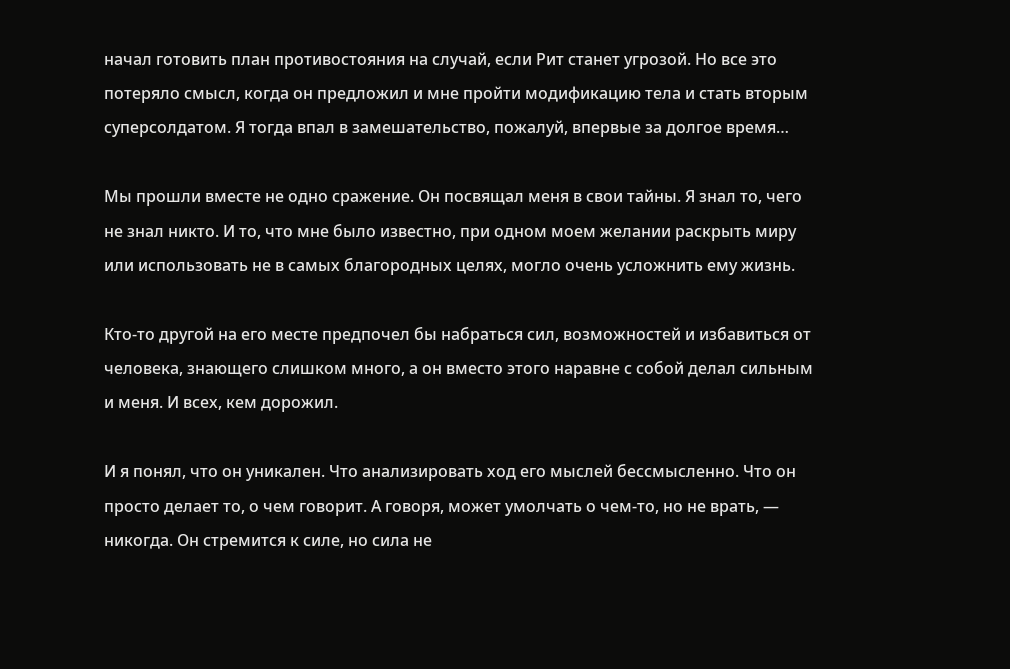начал готовить план противостояния на случай, если Рит станет угрозой. Но все это потеряло смысл, когда он предложил и мне пройти модификацию тела и стать вторым суперсолдатом. Я тогда впал в замешательство, пожалуй, впервые за долгое время…

Мы прошли вместе не одно сражение. Он посвящал меня в свои тайны. Я знал то, чего не знал никто. И то, что мне было известно, при одном моем желании раскрыть миру или использовать не в самых благородных целях, могло очень усложнить ему жизнь.

Кто-то другой на его месте предпочел бы набраться сил, возможностей и избавиться от человека, знающего слишком много, а он вместо этого наравне с собой делал сильным и меня. И всех, кем дорожил.

И я понял, что он уникален. Что анализировать ход его мыслей бессмысленно. Что он просто делает то, о чем говорит. А говоря, может умолчать о чем-то, но не врать, — никогда. Он стремится к силе, но сила не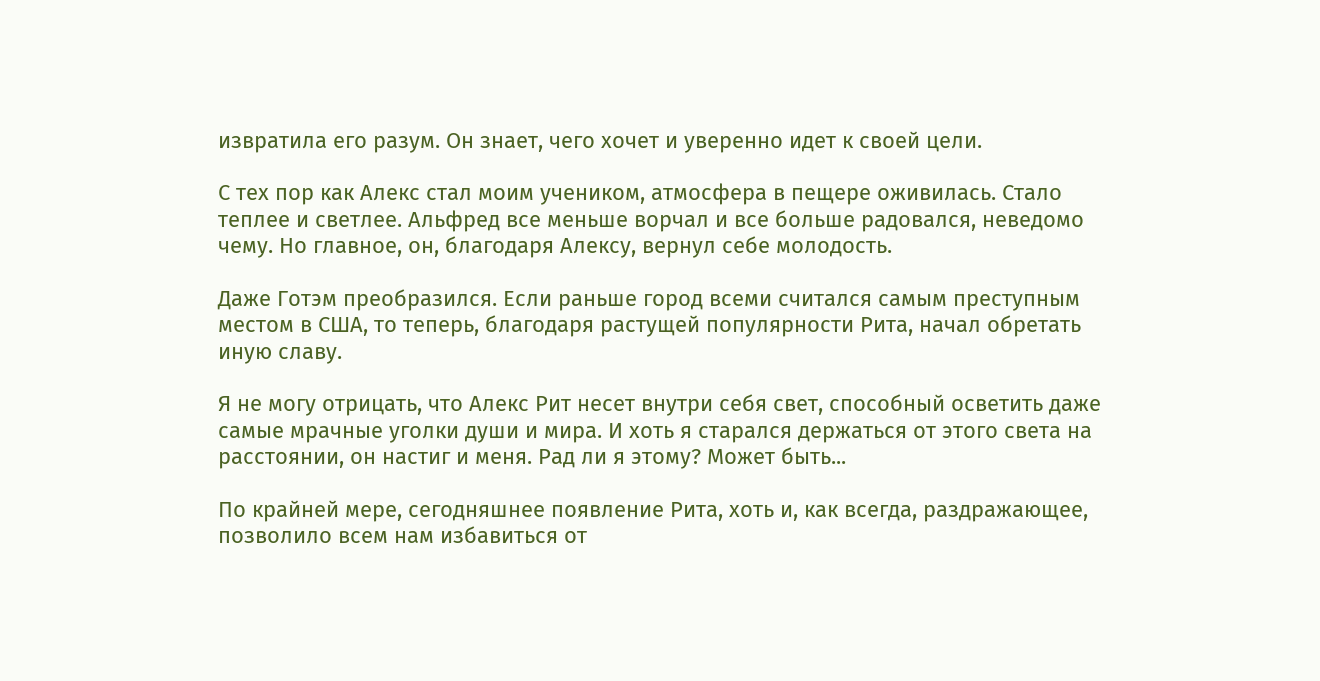извратила его разум. Он знает, чего хочет и уверенно идет к своей цели.

С тех пор как Алекс стал моим учеником, атмосфера в пещере оживилась. Стало теплее и светлее. Альфред все меньше ворчал и все больше радовался, неведомо чему. Но главное, он, благодаря Алексу, вернул себе молодость.

Даже Готэм преобразился. Если раньше город всеми считался самым преступным местом в США, то теперь, благодаря растущей популярности Рита, начал обретать иную славу.

Я не могу отрицать, что Алекс Рит несет внутри себя свет, способный осветить даже самые мрачные уголки души и мира. И хоть я старался держаться от этого света на расстоянии, он настиг и меня. Рад ли я этому? Может быть...

По крайней мере, сегодняшнее появление Рита, хоть и, как всегда, раздражающее, позволило всем нам избавиться от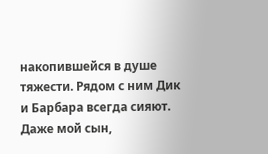накопившейся в душе тяжести. Рядом с ним Дик и Барбара всегда сияют. Даже мой сын,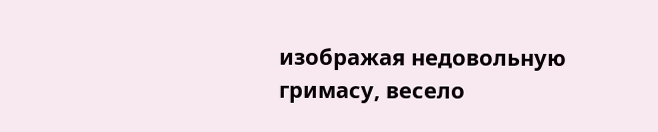изображая недовольную гримасу, весело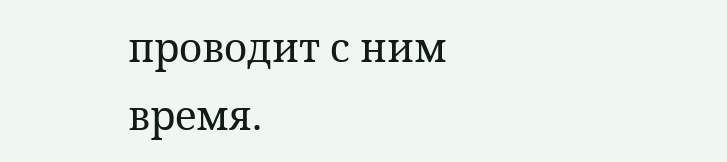проводит с ним время.